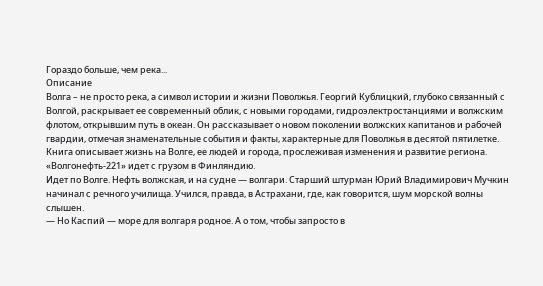Гораздо больше, чем река...
Описание
Волга – не просто река, а символ истории и жизни Поволжья. Георгий Кублицкий, глубоко связанный с Волгой, раскрывает ее современный облик, с новыми городами, гидроэлектростанциями и волжским флотом, открывшим путь в океан. Он рассказывает о новом поколении волжских капитанов и рабочей гвардии, отмечая знаменательные события и факты, характерные для Поволжья в десятой пятилетке. Книга описывает жизнь на Волге, ее людей и города, прослеживая изменения и развитие региона.
«Волгонефть-221» идет с грузом в Финляндию.
Идет по Волге. Нефть волжская, и на судне — волгари. Старший штурман Юрий Владимирович Мучкин начинал с речного училища. Учился, правда, в Астрахани, где, как говорится, шум морской волны слышен.
— Но Каспий — море для волгаря родное. А о том, чтобы запросто в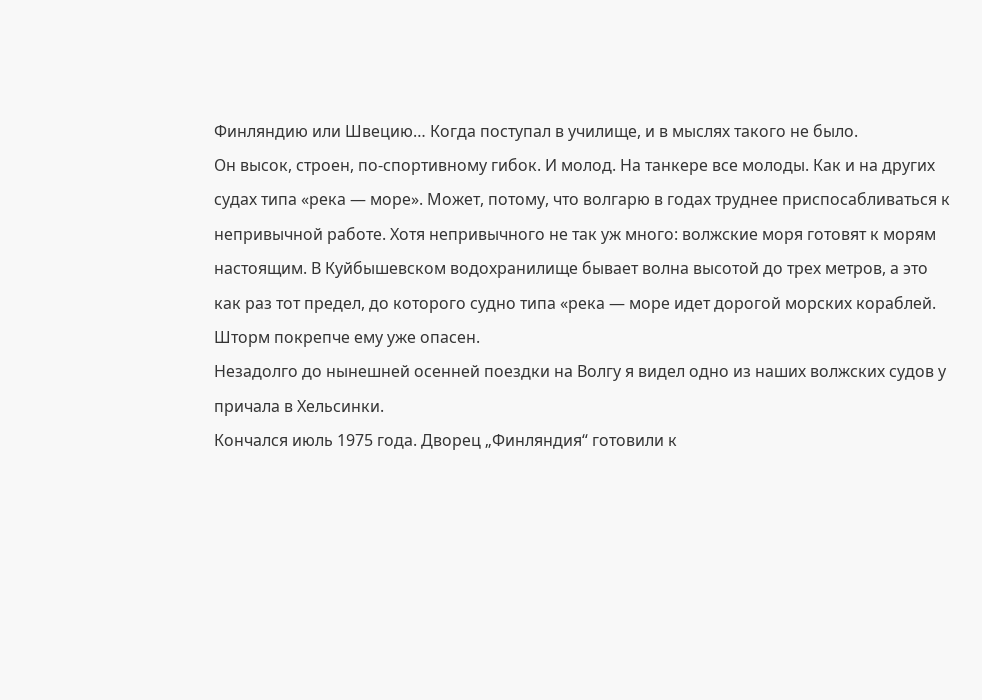Финляндию или Швецию… Когда поступал в училище, и в мыслях такого не было.
Он высок, строен, по-спортивному гибок. И молод. На танкере все молоды. Как и на других судах типа «река — море». Может, потому, что волгарю в годах труднее приспосабливаться к непривычной работе. Хотя непривычного не так уж много: волжские моря готовят к морям настоящим. В Куйбышевском водохранилище бывает волна высотой до трех метров, а это как раз тот предел, до которого судно типа «река — море идет дорогой морских кораблей. Шторм покрепче ему уже опасен.
Незадолго до нынешней осенней поездки на Волгу я видел одно из наших волжских судов у причала в Хельсинки.
Кончался июль 1975 года. Дворец „Финляндия“ готовили к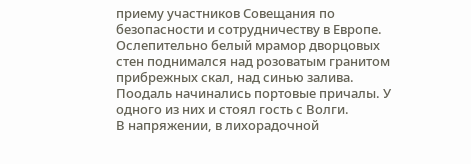приему участников Совещания по безопасности и сотрудничеству в Европе. Ослепительно белый мрамор дворцовых стен поднимался над розоватым гранитом прибрежных скал, над синью залива. Поодаль начинались портовые причалы. У одного из них и стоял гость с Волги.
В напряжении, в лихорадочной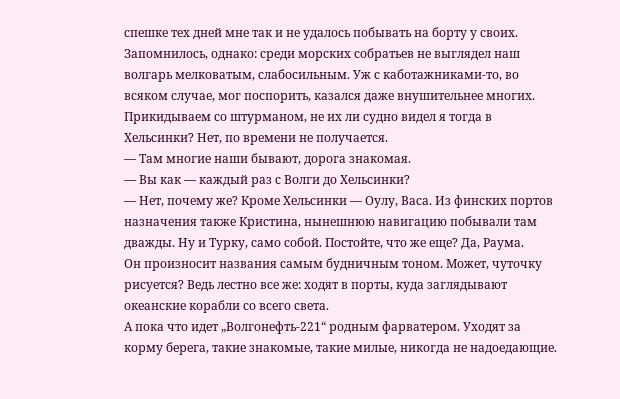спешке тех дней мне так и не удалось побывать на борту у своих. Запомнилось, однако: среди морских собратьев не выглядел наш волгарь мелковатым, слабосильным. Уж с каботажниками-то, во всяком случае, мог поспорить, казался даже внушительнее многих.
Прикидываем со штурманом, не их ли судно видел я тогда в Хельсинки? Нет, по времени не получается.
— Там многие наши бывают, дорога знакомая.
— Вы как — каждый раз с Волги до Хельсинки?
— Нет, почему же? Кроме Хельсинки — Оулу, Васа. Из финских портов назначения также Кристина, нынешнюю навигацию побывали там дважды. Ну и Турку, само собой. Постойте, что же еще? Да, Раума.
Он произносит названия самым будничным тоном. Может, чуточку рисуется? Ведь лестно все же: ходят в порты, куда заглядывают океанские корабли со всего света.
А пока что идет „Волгонефть-221“ родным фарватером. Уходят за корму берега, такие знакомые, такие милые, никогда не надоедающие.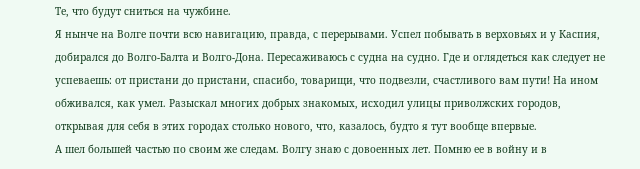Те, что будут сниться на чужбине.
Я нынче на Волге почти всю навигацию, правда, с перерывами. Успел побывать в верховьях и у Каспия, добирался до Волго-Балта и Волго-Дона. Пересаживаюсь с судна на судно. Где и оглядеться как следует не успеваешь: от пристани до пристани, спасибо, товарищи, что подвезли, счастливого вам пути! На ином обживался, как умел. Разыскал многих добрых знакомых, исходил улицы приволжских городов, открывая для себя в этих городах столько нового, что, казалось, будто я тут вообще впервые.
А шел большей частью по своим же следам. Волгу знаю с довоенных лет. Помню ее в войну и в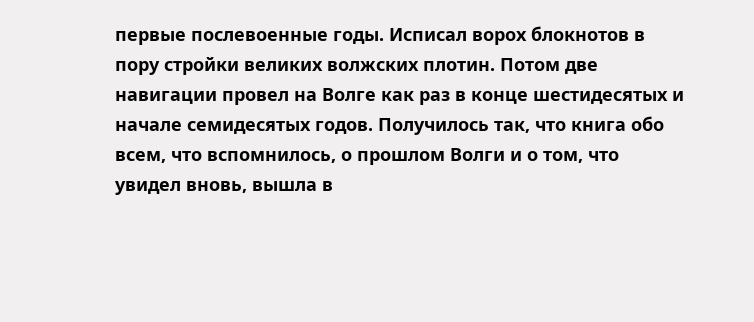первые послевоенные годы. Исписал ворох блокнотов в пору стройки великих волжских плотин. Потом две навигации провел на Волге как раз в конце шестидесятых и начале семидесятых годов. Получилось так, что книга обо всем, что вспомнилось, о прошлом Волги и о том, что увидел вновь, вышла в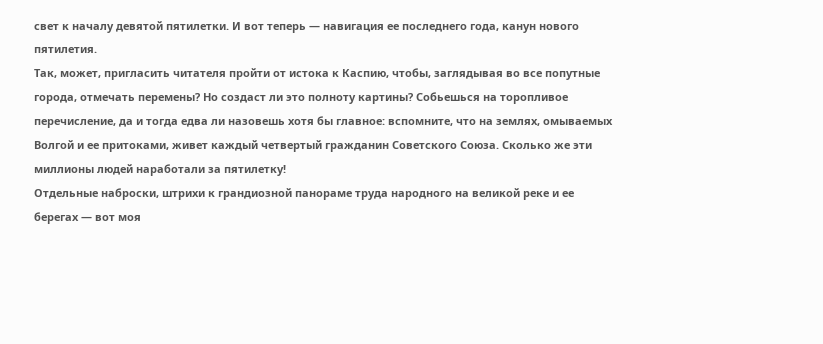свет к началу девятой пятилетки. И вот теперь — навигация ее последнего года, канун нового пятилетия.
Так, может, пригласить читателя пройти от истока к Каспию, чтобы, заглядывая во все попутные города, отмечать перемены? Но создаст ли это полноту картины? Собьешься на торопливое перечисление, да и тогда едва ли назовешь хотя бы главное: вспомните, что на землях, омываемых Волгой и ее притоками, живет каждый четвертый гражданин Советского Союза. Сколько же эти миллионы людей наработали за пятилетку!
Отдельные наброски, штрихи к грандиозной панораме труда народного на великой реке и ее берегах — вот моя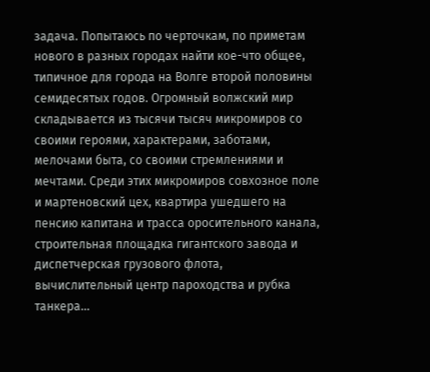задача. Попытаюсь по черточкам, по приметам нового в разных городах найти кое-что общее, типичное для города на Волге второй половины семидесятых годов. Огромный волжский мир складывается из тысячи тысяч микромиров со своими героями, характерами, заботами, мелочами быта, со своими стремлениями и мечтами. Среди этих микромиров совхозное поле и мартеновский цех, квартира ушедшего на пенсию капитана и трасса оросительного канала, строительная площадка гигантского завода и диспетчерская грузового флота, вычислительный центр пароходства и рубка танкера…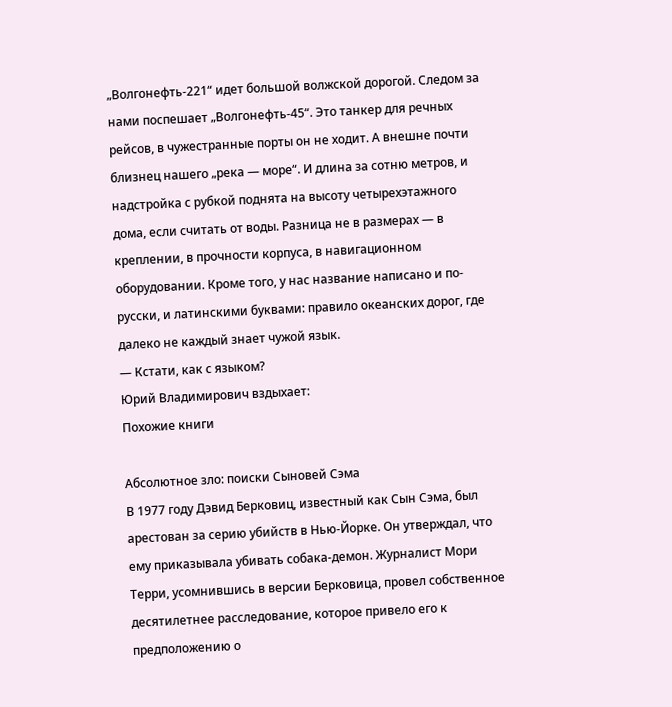„Волгонефть-221“ идет большой волжской дорогой. Следом за нами поспешает „Волгонефть-45“. Это танкер для речных рейсов, в чужестранные порты он не ходит. А внешне почти близнец нашего „река — море“. И длина за сотню метров, и надстройка с рубкой поднята на высоту четырехэтажного дома, если считать от воды. Разница не в размерах — в креплении, в прочности корпуса, в навигационном оборудовании. Кроме того, у нас название написано и по-русски, и латинскими буквами: правило океанских дорог, где далеко не каждый знает чужой язык.
— Кстати, как с языком?
Юрий Владимирович вздыхает:
Похожие книги

Абсолютное зло: поиски Сыновей Сэма
В 1977 году Дэвид Берковиц, известный как Сын Сэма, был арестован за серию убийств в Нью-Йорке. Он утверждал, что ему приказывала убивать собака-демон. Журналист Мори Терри, усомнившись в версии Берковица, провел собственное десятилетнее расследование, которое привело его к предположению о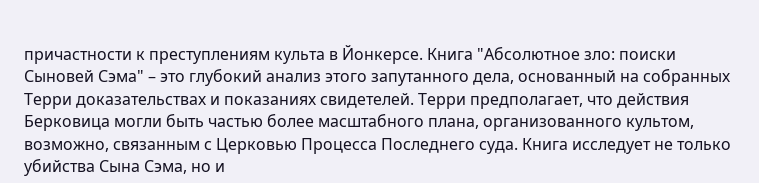причастности к преступлениям культа в Йонкерсе. Книга "Абсолютное зло: поиски Сыновей Сэма" – это глубокий анализ этого запутанного дела, основанный на собранных Терри доказательствах и показаниях свидетелей. Терри предполагает, что действия Берковица могли быть частью более масштабного плана, организованного культом, возможно, связанным с Церковью Процесса Последнего суда. Книга исследует не только убийства Сына Сэма, но и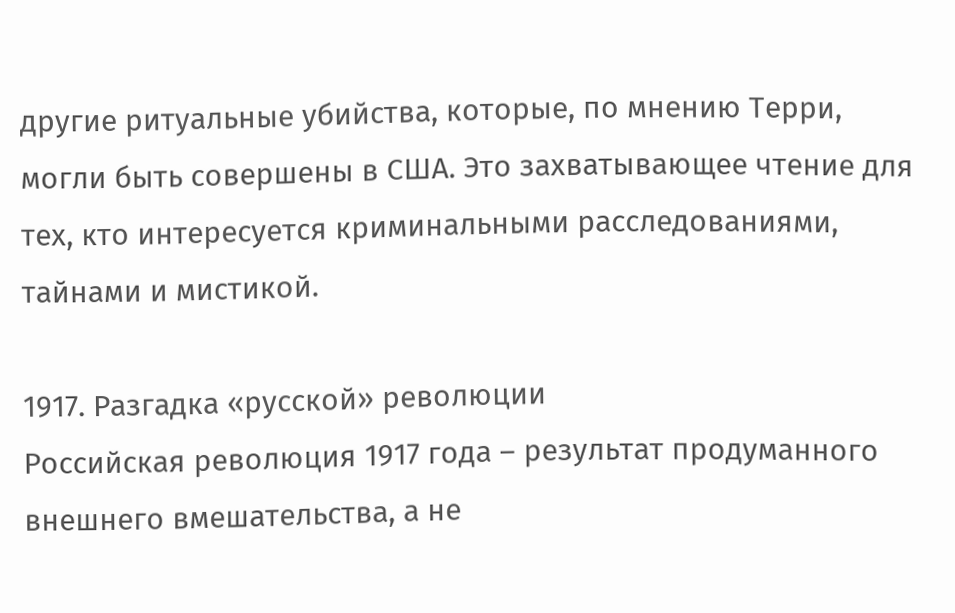другие ритуальные убийства, которые, по мнению Терри, могли быть совершены в США. Это захватывающее чтение для тех, кто интересуется криминальными расследованиями, тайнами и мистикой.

1917. Разгадка «русской» революции
Российская революция 1917 года – результат продуманного внешнего вмешательства, а не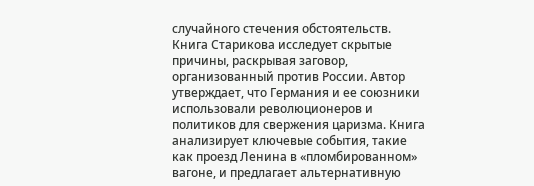случайного стечения обстоятельств. Книга Старикова исследует скрытые причины, раскрывая заговор, организованный против России. Автор утверждает, что Германия и ее союзники использовали революционеров и политиков для свержения царизма. Книга анализирует ключевые события, такие как проезд Ленина в «пломбированном» вагоне, и предлагает альтернативную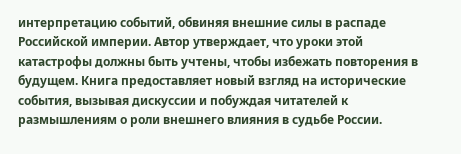интерпретацию событий, обвиняя внешние силы в распаде Российской империи. Автор утверждает, что уроки этой катастрофы должны быть учтены, чтобы избежать повторения в будущем. Книга предоставляет новый взгляд на исторические события, вызывая дискуссии и побуждая читателей к размышлениям о роли внешнего влияния в судьбе России.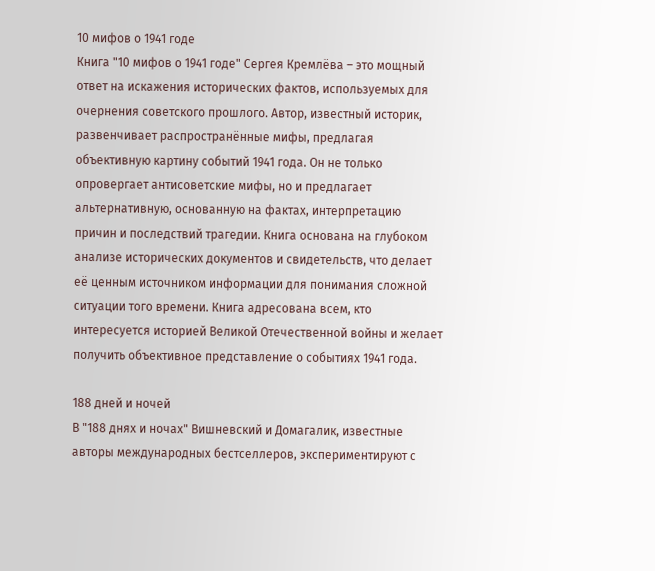10 мифов о 1941 годе
Книга "10 мифов о 1941 годе" Сергея Кремлёва – это мощный ответ на искажения исторических фактов, используемых для очернения советского прошлого. Автор, известный историк, развенчивает распространённые мифы, предлагая объективную картину событий 1941 года. Он не только опровергает антисоветские мифы, но и предлагает альтернативную, основанную на фактах, интерпретацию причин и последствий трагедии. Книга основана на глубоком анализе исторических документов и свидетельств, что делает её ценным источником информации для понимания сложной ситуации того времени. Книга адресована всем, кто интересуется историей Великой Отечественной войны и желает получить объективное представление о событиях 1941 года.

188 дней и ночей
В "188 днях и ночах" Вишневский и Домагалик, известные авторы международных бестселлеров, экспериментируют с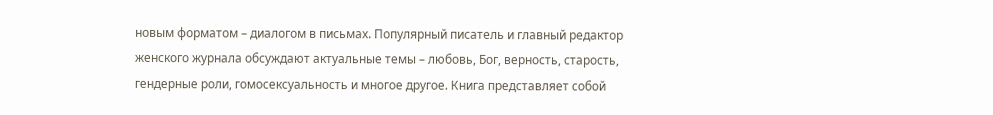новым форматом – диалогом в письмах. Популярный писатель и главный редактор женского журнала обсуждают актуальные темы – любовь, Бог, верность, старость, гендерные роли, гомосексуальность и многое другое. Книга представляет собой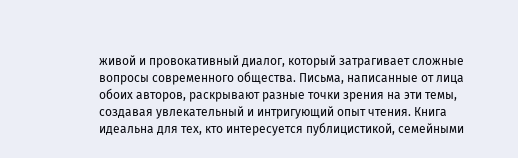живой и провокативный диалог, который затрагивает сложные вопросы современного общества. Письма, написанные от лица обоих авторов, раскрывают разные точки зрения на эти темы, создавая увлекательный и интригующий опыт чтения. Книга идеальна для тех, кто интересуется публицистикой, семейными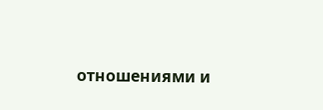отношениями и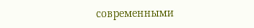современными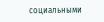социальными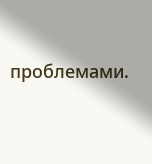проблемами.